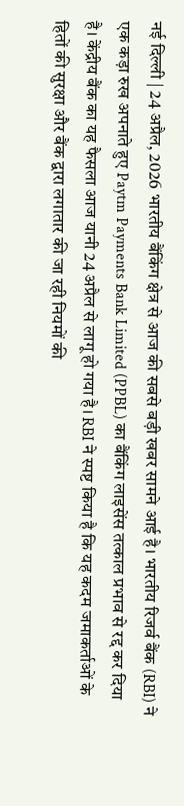नई दिल्ली | 24 अप्रैल, 2026 भारतीय बैंकिंग क्षेत्र से आज की सबसे बड़ी खबर सामने आई है। भारतीय रिजर्व बैंक (RBI) ने एक कड़ा रुख अपनाते हुए Paytm Payments Bank Limited (PPBL) का बैंकिंग लाइसेंस तत्काल प्रभाव से रद्द कर दिया है। केंद्रीय बैंक का यह फैसला आज यानी 24 अप्रैल से लागू हो गया है। RBI ने स्पष्ट किया है कि यह कदम जमाकर्ताओं के हितों की सुरक्षा और बैंक द्वारा लगातार की जा रही नियमों की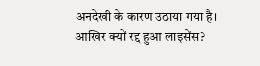अनदेखी के कारण उठाया गया है।
आखिर क्यों रद्द हुआ लाइसेंस?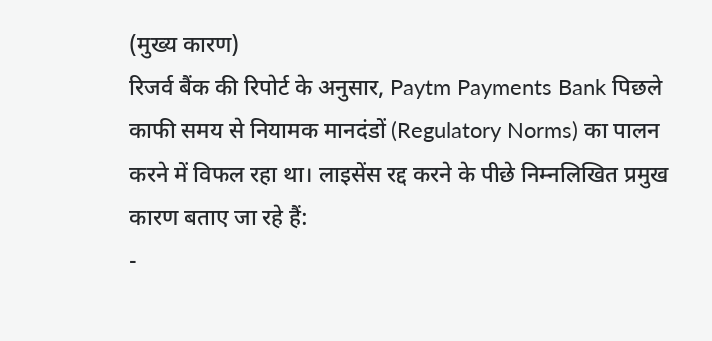(मुख्य कारण)
रिजर्व बैंक की रिपोर्ट के अनुसार, Paytm Payments Bank पिछले काफी समय से नियामक मानदंडों (Regulatory Norms) का पालन करने में विफल रहा था। लाइसेंस रद्द करने के पीछे निम्नलिखित प्रमुख कारण बताए जा रहे हैं:
-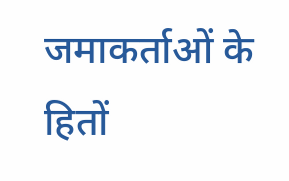जमाकर्ताओं के हितों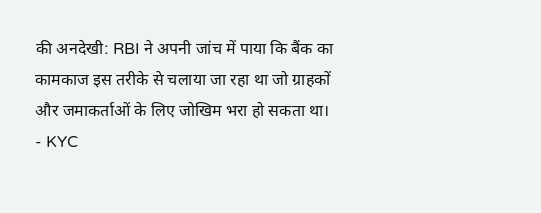की अनदेखी: RBI ने अपनी जांच में पाया कि बैंक का कामकाज इस तरीके से चलाया जा रहा था जो ग्राहकों और जमाकर्ताओं के लिए जोखिम भरा हो सकता था।
- KYC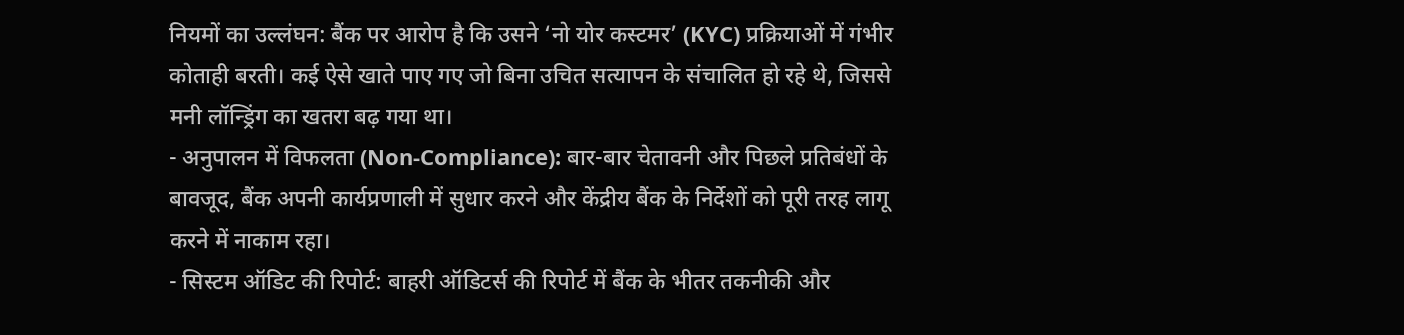नियमों का उल्लंघन: बैंक पर आरोप है कि उसने ‘नो योर कस्टमर’ (KYC) प्रक्रियाओं में गंभीर कोताही बरती। कई ऐसे खाते पाए गए जो बिना उचित सत्यापन के संचालित हो रहे थे, जिससे मनी लॉन्ड्रिंग का खतरा बढ़ गया था।
- अनुपालन में विफलता (Non-Compliance): बार-बार चेतावनी और पिछले प्रतिबंधों के बावजूद, बैंक अपनी कार्यप्रणाली में सुधार करने और केंद्रीय बैंक के निर्देशों को पूरी तरह लागू करने में नाकाम रहा।
- सिस्टम ऑडिट की रिपोर्ट: बाहरी ऑडिटर्स की रिपोर्ट में बैंक के भीतर तकनीकी और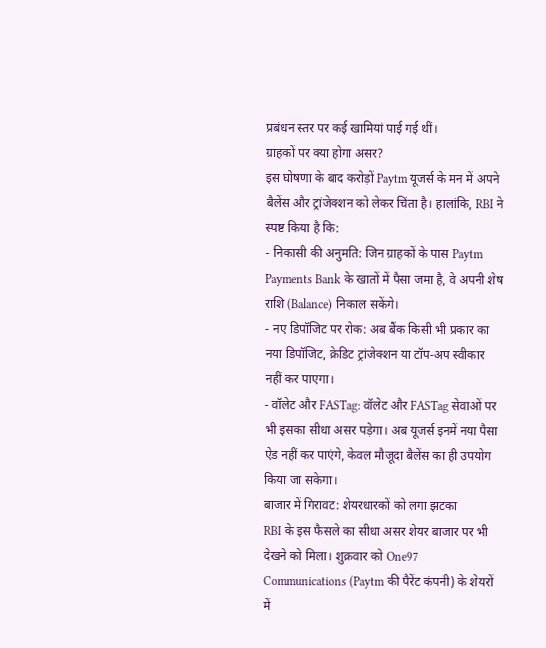प्रबंधन स्तर पर कई खामियां पाई गई थीं।
ग्राहकों पर क्या होगा असर?
इस घोषणा के बाद करोड़ों Paytm यूजर्स के मन में अपने बैलेंस और ट्रांजेक्शन को लेकर चिंता है। हालांकि, RBI ने स्पष्ट किया है कि:
- निकासी की अनुमति: जिन ग्राहकों के पास Paytm Payments Bank के खातों में पैसा जमा है, वे अपनी शेष राशि (Balance) निकाल सकेंगे।
- नए डिपॉजिट पर रोक: अब बैंक किसी भी प्रकार का नया डिपॉजिट, क्रेडिट ट्रांजेक्शन या टॉप-अप स्वीकार नहीं कर पाएगा।
- वॉलेट और FASTag: वॉलेट और FASTag सेवाओं पर भी इसका सीधा असर पड़ेगा। अब यूजर्स इनमें नया पैसा ऐड नहीं कर पाएंगे, केवल मौजूदा बैलेंस का ही उपयोग किया जा सकेगा।
बाजार में गिरावट: शेयरधारकों को लगा झटका
RBI के इस फैसले का सीधा असर शेयर बाजार पर भी देखने को मिला। शुक्रवार को One97 Communications (Paytm की पैरेंट कंपनी) के शेयरों में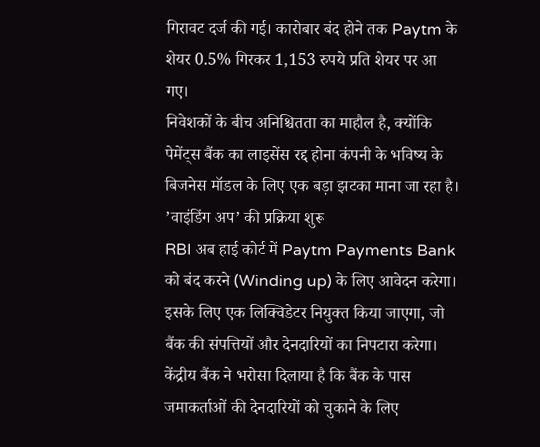गिरावट दर्ज की गई। कारोबार बंद होने तक Paytm के शेयर 0.5% गिरकर 1,153 रुपये प्रति शेयर पर आ गए।
निवेशकों के बीच अनिश्चितता का माहौल है, क्योंकि पेमेंट्स बैंक का लाइसेंस रद्द होना कंपनी के भविष्य के बिजनेस मॉडल के लिए एक बड़ा झटका माना जा रहा है।
’वाइंडिंग अप’ की प्रक्रिया शुरू
RBI अब हाई कोर्ट में Paytm Payments Bank को बंद करने (Winding up) के लिए आवेदन करेगा। इसके लिए एक लिक्विडेटर नियुक्त किया जाएगा, जो बैंक की संपत्तियों और देनदारियों का निपटारा करेगा। केंद्रीय बैंक ने भरोसा दिलाया है कि बैंक के पास जमाकर्ताओं की देनदारियों को चुकाने के लिए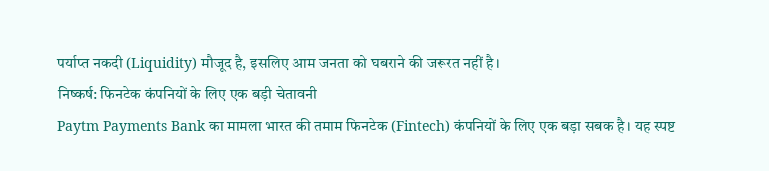पर्याप्त नकदी (Liquidity) मौजूद है, इसलिए आम जनता को घबराने की जरूरत नहीं है।
निष्कर्ष: फिनटेक कंपनियों के लिए एक बड़ी चेतावनी
Paytm Payments Bank का मामला भारत की तमाम फिनटेक (Fintech) कंपनियों के लिए एक बड़ा सबक है। यह स्पष्ट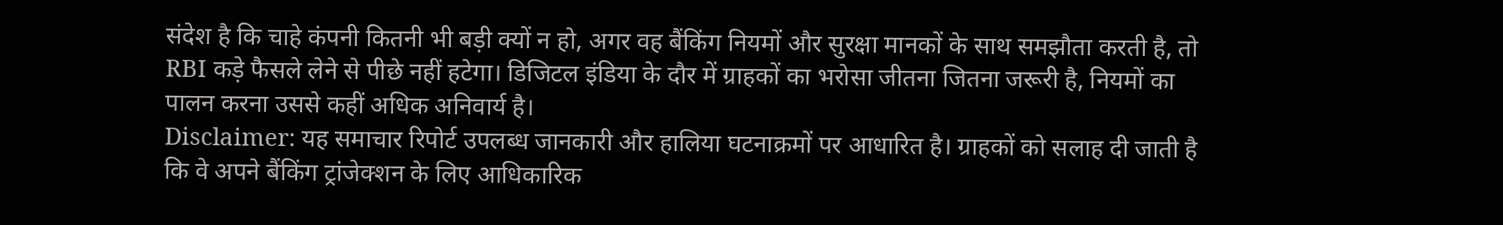संदेश है कि चाहे कंपनी कितनी भी बड़ी क्यों न हो, अगर वह बैंकिंग नियमों और सुरक्षा मानकों के साथ समझौता करती है, तो RBI कड़े फैसले लेने से पीछे नहीं हटेगा। डिजिटल इंडिया के दौर में ग्राहकों का भरोसा जीतना जितना जरूरी है, नियमों का पालन करना उससे कहीं अधिक अनिवार्य है।
Disclaimer: यह समाचार रिपोर्ट उपलब्ध जानकारी और हालिया घटनाक्रमों पर आधारित है। ग्राहकों को सलाह दी जाती है कि वे अपने बैंकिंग ट्रांजेक्शन के लिए आधिकारिक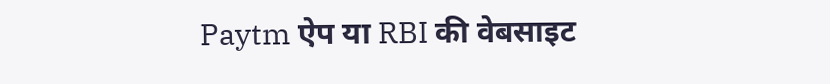Paytm ऐप या RBI की वेबसाइट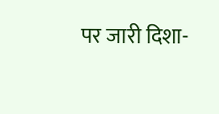पर जारी दिशा-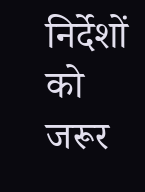निर्देशों को जरूर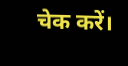चेक करें।